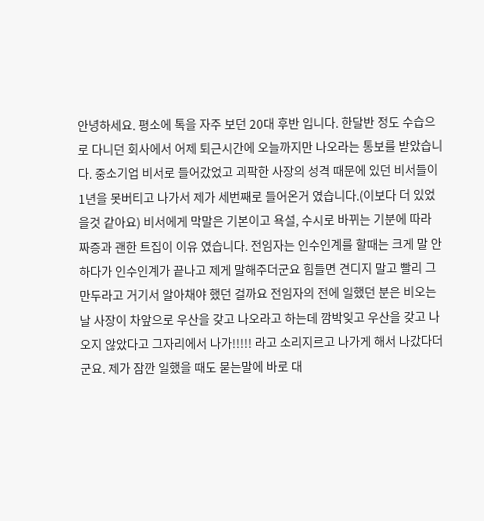안녕하세요. 평소에 톡을 자주 보던 20대 후반 입니다. 한달반 정도 수습으로 다니던 회사에서 어제 퇴근시간에 오늘까지만 나오라는 통보를 받았습니다. 중소기업 비서로 들어갔었고 괴팍한 사장의 성격 때문에 있던 비서들이 1년을 못버티고 나가서 제가 세번째로 들어온거 였습니다.(이보다 더 있었을것 같아요) 비서에게 막말은 기본이고 욕설, 수시로 바뀌는 기분에 따라 짜증과 괜한 트집이 이유 였습니다. 전임자는 인수인계를 할때는 크게 말 안하다가 인수인계가 끝나고 제게 말해주더군요 힘들면 견디지 말고 빨리 그만두라고 거기서 알아채야 했던 걸까요 전임자의 전에 일했던 분은 비오는날 사장이 차앞으로 우산을 갖고 나오라고 하는데 깜박잊고 우산을 갖고 나오지 않았다고 그자리에서 나가!!!!! 라고 소리지르고 나가게 해서 나갔다더군요. 제가 잠깐 일했을 때도 묻는말에 바로 대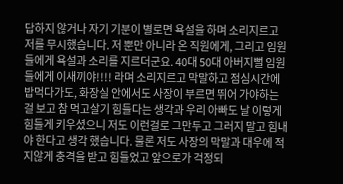답하지 않거나 자기 기분이 별로면 욕설을 하며 소리지르고 저를 무시했습니다. 저 뿐만 아니라 온 직원에게, 그리고 임원들에게 욕설과 소리를 지르더군요. 40대 50대 아버지뻘 임원들에게 이새끼야!!!! 라며 소리지르고 막말하고 점심시간에 밥먹다가도, 화장실 안에서도 사장이 부르면 뛰어 가야하는걸 보고 참 먹고살기 힘들다는 생각과 우리 아빠도 날 이렇게 힘들게 키우셨으니 저도 이런걸로 그만두고 그러지 말고 힘내야 한다고 생각 했습니다. 물론 저도 사장의 막말과 대우에 적지않게 충격을 받고 힘들었고 앞으로가 걱정되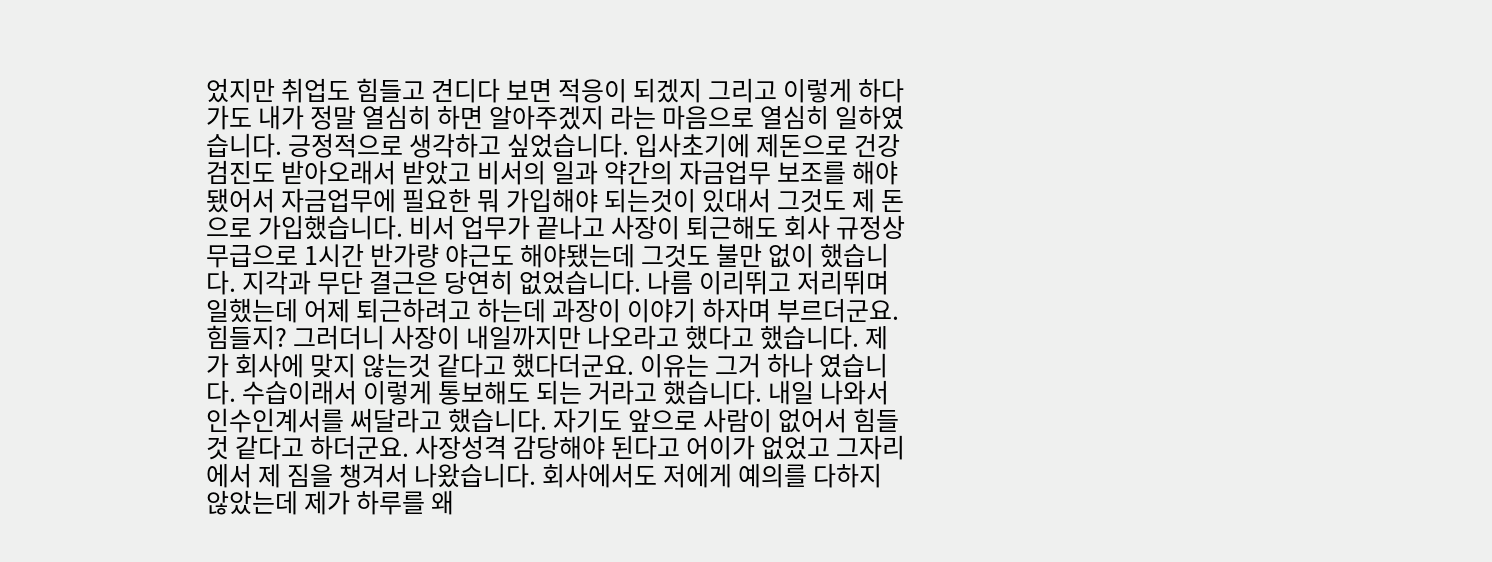었지만 취업도 힘들고 견디다 보면 적응이 되겠지 그리고 이렇게 하다가도 내가 정말 열심히 하면 알아주겠지 라는 마음으로 열심히 일하였습니다. 긍정적으로 생각하고 싶었습니다. 입사초기에 제돈으로 건강검진도 받아오래서 받았고 비서의 일과 약간의 자금업무 보조를 해야됐어서 자금업무에 필요한 뭐 가입해야 되는것이 있대서 그것도 제 돈으로 가입했습니다. 비서 업무가 끝나고 사장이 퇴근해도 회사 규정상 무급으로 1시간 반가량 야근도 해야됐는데 그것도 불만 없이 했습니다. 지각과 무단 결근은 당연히 없었습니다. 나름 이리뛰고 저리뛰며 일했는데 어제 퇴근하려고 하는데 과장이 이야기 하자며 부르더군요. 힘들지? 그러더니 사장이 내일까지만 나오라고 했다고 했습니다. 제가 회사에 맞지 않는것 같다고 했다더군요. 이유는 그거 하나 였습니다. 수습이래서 이렇게 통보해도 되는 거라고 했습니다. 내일 나와서 인수인계서를 써달라고 했습니다. 자기도 앞으로 사람이 없어서 힘들것 같다고 하더군요. 사장성격 감당해야 된다고 어이가 없었고 그자리에서 제 짐을 챙겨서 나왔습니다. 회사에서도 저에게 예의를 다하지 않았는데 제가 하루를 왜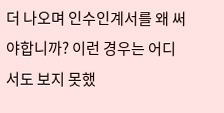더 나오며 인수인계서를 왜 써야합니까? 이런 경우는 어디서도 보지 못했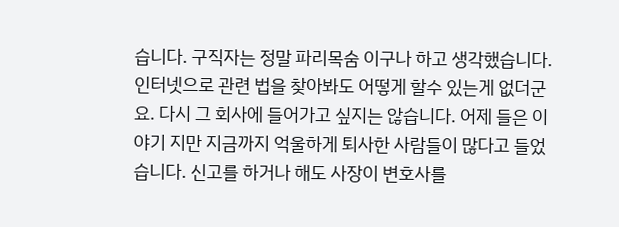습니다. 구직자는 정말 파리목숨 이구나 하고 생각했습니다. 인터넷으로 관련 법을 찾아봐도 어떻게 할수 있는게 없더군요. 다시 그 회사에 들어가고 싶지는 않습니다. 어제 들은 이야기 지만 지금까지 억울하게 퇴사한 사람들이 많다고 들었습니다. 신고를 하거나 해도 사장이 변호사를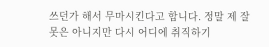쓰던가 해서 무마시킨다고 합니다. 정말 제 잘못은 아니지만 다시 어디에 취직하기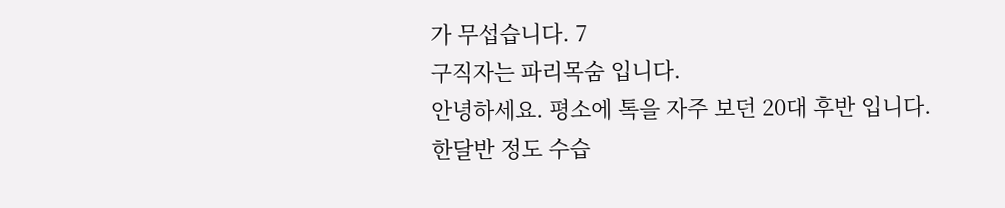가 무섭습니다. 7
구직자는 파리목숨 입니다.
안녕하세요. 평소에 톡을 자주 보던 20대 후반 입니다.
한달반 정도 수습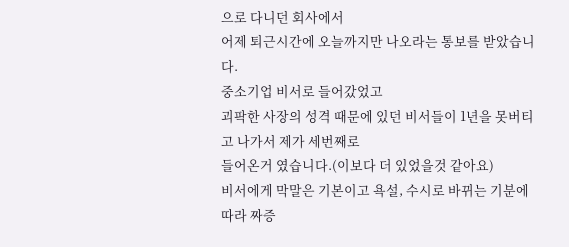으로 다니던 회사에서
어제 퇴근시간에 오늘까지만 나오라는 통보를 받았습니다.
중소기업 비서로 들어갔었고
괴팍한 사장의 성격 때문에 있던 비서들이 1년을 못버티고 나가서 제가 세번째로
들어온거 였습니다.(이보다 더 있었을것 같아요)
비서에게 막말은 기본이고 욕설, 수시로 바뀌는 기분에 따라 짜증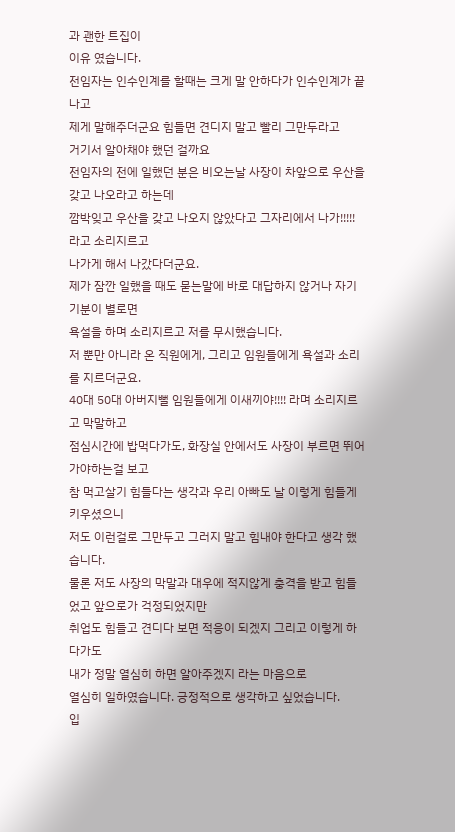과 괜한 트집이
이유 였습니다.
전임자는 인수인계를 할때는 크게 말 안하다가 인수인계가 끝나고
제게 말해주더군요 힘들면 견디지 말고 빨리 그만두라고
거기서 알아채야 했던 걸까요
전임자의 전에 일했던 분은 비오는날 사장이 차앞으로 우산을 갖고 나오라고 하는데
깜박잊고 우산을 갖고 나오지 않았다고 그자리에서 나가!!!!! 라고 소리지르고
나가게 해서 나갔다더군요.
제가 잠깐 일했을 때도 묻는말에 바로 대답하지 않거나 자기 기분이 별로면
욕설을 하며 소리지르고 저를 무시했습니다.
저 뿐만 아니라 온 직원에게, 그리고 임원들에게 욕설과 소리를 지르더군요.
40대 50대 아버지뻘 임원들에게 이새끼야!!!! 라며 소리지르고 막말하고
점심시간에 밥먹다가도, 화장실 안에서도 사장이 부르면 뛰어 가야하는걸 보고
참 먹고살기 힘들다는 생각과 우리 아빠도 날 이렇게 힘들게 키우셨으니
저도 이런걸로 그만두고 그러지 말고 힘내야 한다고 생각 했습니다.
물론 저도 사장의 막말과 대우에 적지않게 충격을 받고 힘들었고 앞으로가 걱정되었지만
취업도 힘들고 견디다 보면 적응이 되겠지 그리고 이렇게 하다가도
내가 정말 열심히 하면 알아주겠지 라는 마음으로
열심히 일하였습니다. 긍정적으로 생각하고 싶었습니다.
입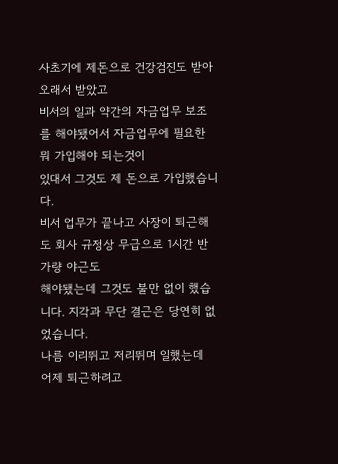사초기에 제돈으로 건강검진도 받아오래서 받았고
비서의 일과 약간의 자금업무 보조를 해야됐어서 자금업무에 필요한 뭐 가입해야 되는것이
있대서 그것도 제 돈으로 가입했습니다.
비서 업무가 끝나고 사장이 퇴근해도 회사 규정상 무급으로 1시간 반가량 야근도
해야됐는데 그것도 불만 없이 했습니다. 지각과 무단 결근은 당연히 없었습니다.
나름 이리뛰고 저리뛰며 일했는데
어제 퇴근하려고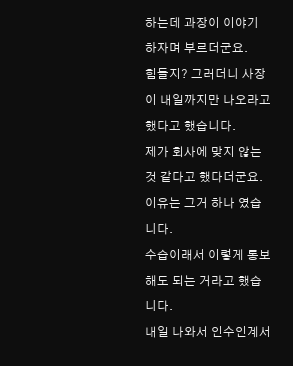하는데 과장이 이야기 하자며 부르더군요.
힘들지? 그러더니 사장이 내일까지만 나오라고 했다고 했습니다.
제가 회사에 맞지 않는것 같다고 했다더군요. 이유는 그거 하나 였습니다.
수습이래서 이렇게 통보해도 되는 거라고 했습니다.
내일 나와서 인수인계서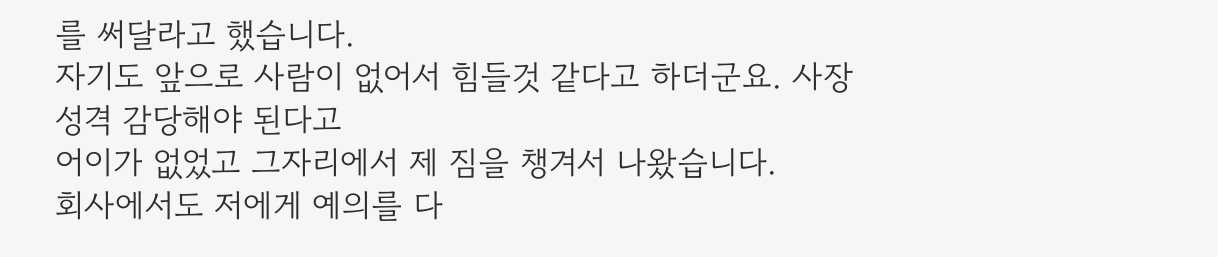를 써달라고 했습니다.
자기도 앞으로 사람이 없어서 힘들것 같다고 하더군요. 사장성격 감당해야 된다고
어이가 없었고 그자리에서 제 짐을 챙겨서 나왔습니다.
회사에서도 저에게 예의를 다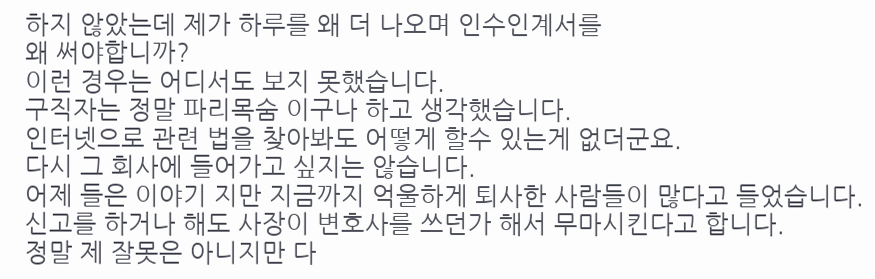하지 않았는데 제가 하루를 왜 더 나오며 인수인계서를
왜 써야합니까?
이런 경우는 어디서도 보지 못했습니다.
구직자는 정말 파리목숨 이구나 하고 생각했습니다.
인터넷으로 관련 법을 찾아봐도 어떻게 할수 있는게 없더군요.
다시 그 회사에 들어가고 싶지는 않습니다.
어제 들은 이야기 지만 지금까지 억울하게 퇴사한 사람들이 많다고 들었습니다.
신고를 하거나 해도 사장이 변호사를 쓰던가 해서 무마시킨다고 합니다.
정말 제 잘못은 아니지만 다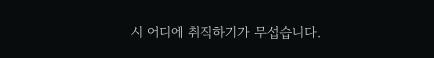시 어디에 취직하기가 무섭습니다.